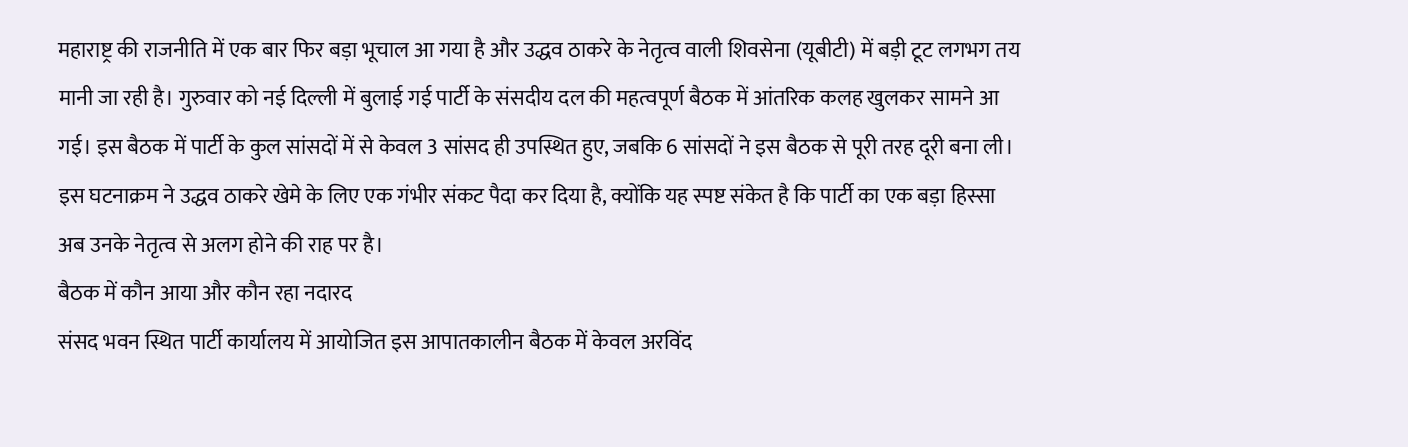महाराष्ट्र की राजनीति में एक बार फिर बड़ा भूचाल आ गया है और उद्धव ठाकरे के नेतृत्व वाली शिवसेना (यूबीटी) में बड़ी टूट लगभग तय मानी जा रही है। गुरुवार को नई दिल्ली में बुलाई गई पार्टी के संसदीय दल की महत्वपूर्ण बैठक में आंतरिक कलह खुलकर सामने आ गई। इस बैठक में पार्टी के कुल सांसदों में से केवल 3 सांसद ही उपस्थित हुए, जबकि 6 सांसदों ने इस बैठक से पूरी तरह दूरी बना ली। इस घटनाक्रम ने उद्धव ठाकरे खेमे के लिए एक गंभीर संकट पैदा कर दिया है, क्योंकि यह स्पष्ट संकेत है कि पार्टी का एक बड़ा हिस्सा अब उनके नेतृत्व से अलग होने की राह पर है।
बैठक में कौन आया और कौन रहा नदारद
संसद भवन स्थित पार्टी कार्यालय में आयोजित इस आपातकालीन बैठक में केवल अरविंद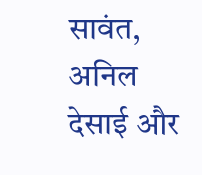सावंत, अनिल देसाई और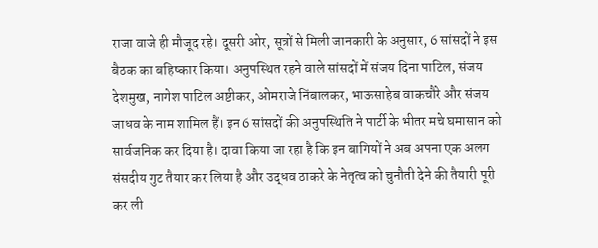राजा वाजे ही मौजूद रहे। दूसरी ओर, सूत्रों से मिली जानकारी के अनुसार, 6 सांसदों ने इस बैठक का बहिष्कार किया। अनुपस्थित रहने वाले सांसदों में संजय दिना पाटिल, संजय देशमुख, नागेश पाटिल अष्टीकर, ओमराजे निंबालकर, भाऊसाहेब वाकचौरे और संजय जाधव के नाम शामिल हैं। इन 6 सांसदों की अनुपस्थिति ने पार्टी के भीतर मचे घमासान को सार्वजनिक कर दिया है। दावा किया जा रहा है कि इन बागियों ने अब अपना एक अलग संसदीय गुट तैयार कर लिया है और उद्धव ठाकरे के नेतृत्व को चुनौती देने की तैयारी पूरी कर ली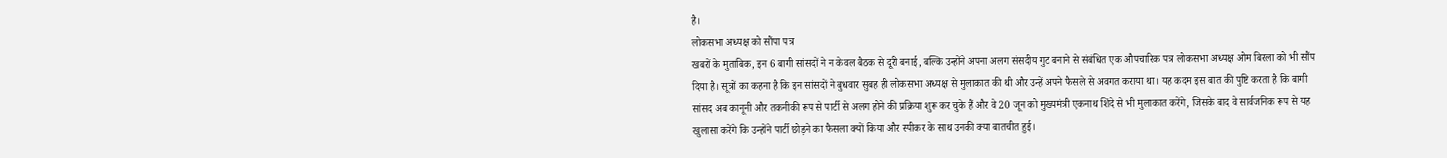है।
लोकसभा अध्यक्ष को सौंपा पत्र
खबरों के मुताबिक, इन 6 बागी सांसदों ने न केवल बैठक से दूरी बनाई, बल्कि उन्होंने अपना अलग संसदीय गुट बनाने से संबंधित एक औपचारिक पत्र लोकसभा अध्यक्ष ओम बिरला को भी सौंप दिया है। सूत्रों का कहना है कि इन सांसदों ने बुधवार सुबह ही लोकसभा अध्यक्ष से मुलाकात की थी और उन्हें अपने फैसले से अवगत कराया था। यह कदम इस बात की पुष्टि करता है कि बागी सांसद अब कानूनी और तकनीकी रूप से पार्टी से अलग होने की प्रक्रिया शुरू कर चुके हैं और वे 20 जून को मुख्यमंत्री एकनाथ शिंदे से भी मुलाकात करेंगे, जिसके बाद वे सार्वजनिक रूप से यह खुलासा करेंगे कि उन्होंने पार्टी छोड़ने का फैसला क्यों किया और स्पीकर के साथ उनकी क्या बातचीत हुई।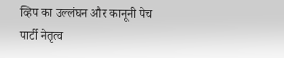व्हिप का उल्लंघन और कानूनी पेच
पार्टी नेतृत्व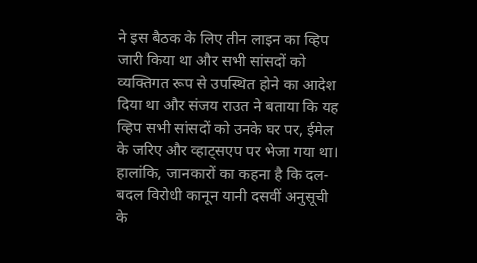ने इस बैठक के लिए तीन लाइन का व्हिप जारी किया था और सभी सांसदों को व्यक्तिगत रूप से उपस्थित होने का आदेश दिया था और संजय राउत ने बताया कि यह व्हिप सभी सांसदों को उनके घर पर, ईमेल के जरिए और व्हाट्सएप पर भेजा गया था। हालांकि, जानकारों का कहना है कि दल-बदल विरोधी कानून यानी दसवीं अनुसूची के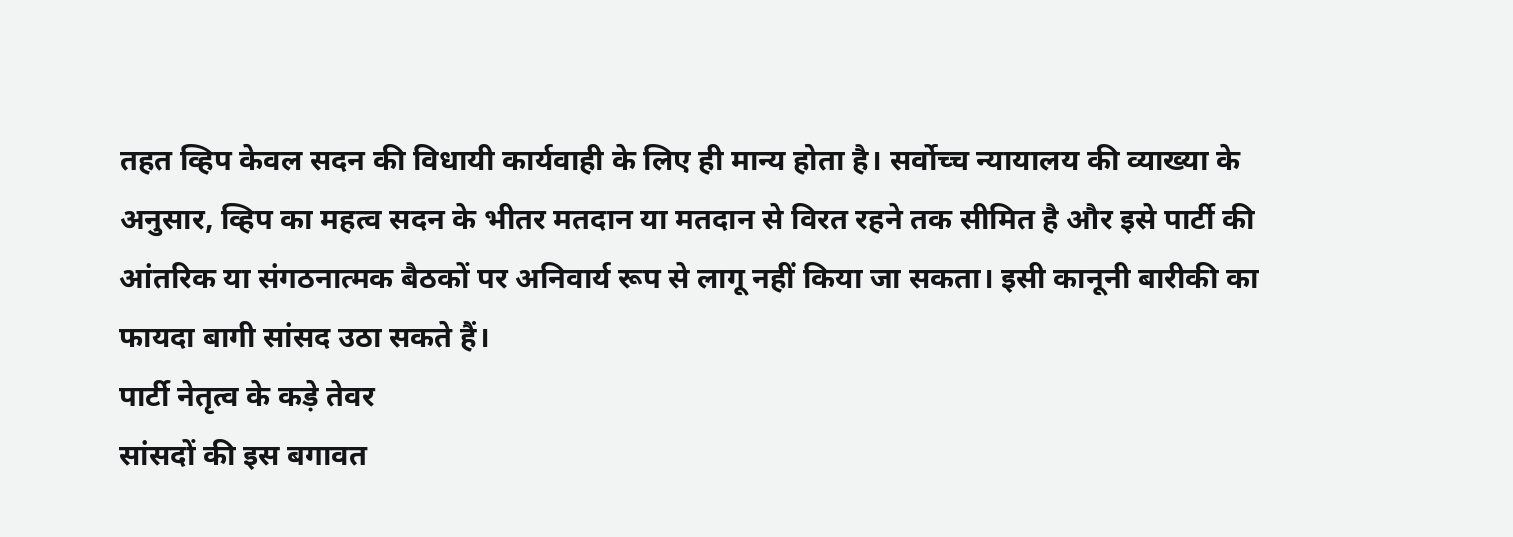तहत व्हिप केवल सदन की विधायी कार्यवाही के लिए ही मान्य होता है। सर्वोच्च न्यायालय की व्याख्या के अनुसार, व्हिप का महत्व सदन के भीतर मतदान या मतदान से विरत रहने तक सीमित है और इसे पार्टी की आंतरिक या संगठनात्मक बैठकों पर अनिवार्य रूप से लागू नहीं किया जा सकता। इसी कानूनी बारीकी का फायदा बागी सांसद उठा सकते हैं।
पार्टी नेतृत्व के कड़े तेवर
सांसदों की इस बगावत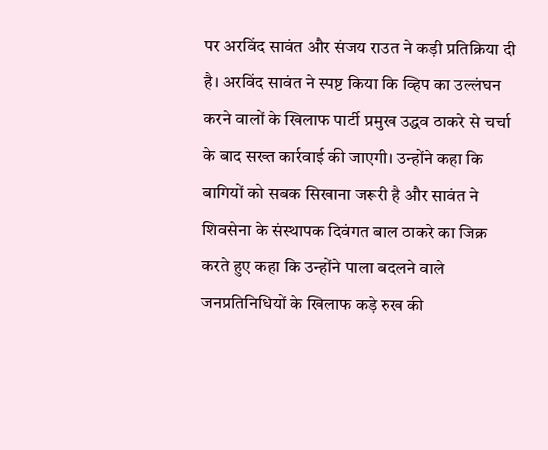पर अरविंद सावंत और संजय राउत ने कड़ी प्रतिक्रिया दी है। अरविंद सावंत ने स्पष्ट किया कि व्हिप का उल्लंघन करने वालों के खिलाफ पार्टी प्रमुख उद्धव ठाकरे से चर्चा के बाद सख्त कार्रवाई की जाएगी। उन्होंने कहा कि बागियों को सबक सिखाना जरूरी है और सावंत ने शिवसेना के संस्थापक दिवंगत बाल ठाकरे का जिक्र करते हुए कहा कि उन्होंने पाला बदलने वाले जनप्रतिनिधियों के खिलाफ कड़े रुख की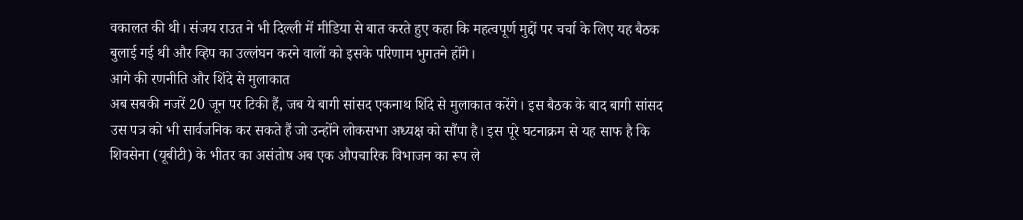वकालत की थी। संजय राउत ने भी दिल्ली में मीडिया से बात करते हुए कहा कि महत्वपूर्ण मुद्दों पर चर्चा के लिए यह बैठक बुलाई गई थी और व्हिप का उल्लंघन करने वालों को इसके परिणाम भुगतने होंगे।
आगे की रणनीति और शिंदे से मुलाकात
अब सबकी नजरें 20 जून पर टिकी हैं, जब ये बागी सांसद एकनाथ शिंदे से मुलाकात करेंगे। इस बैठक के बाद बागी सांसद उस पत्र को भी सार्वजनिक कर सकते हैं जो उन्होंने लोकसभा अध्यक्ष को सौंपा है। इस पूरे घटनाक्रम से यह साफ है कि शिवसेना (यूबीटी) के भीतर का असंतोष अब एक औपचारिक विभाजन का रूप ले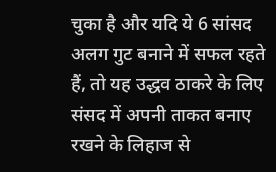चुका है और यदि ये 6 सांसद अलग गुट बनाने में सफल रहते हैं, तो यह उद्धव ठाकरे के लिए संसद में अपनी ताकत बनाए रखने के लिहाज से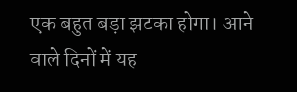एक बहुत बड़ा झटका होगा। आने वाले दिनों में यह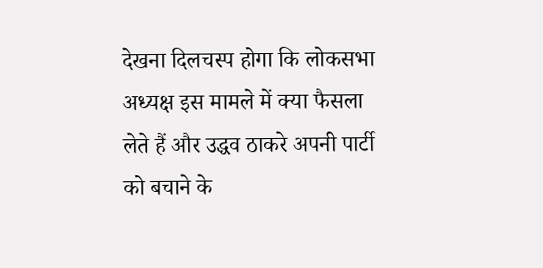देखना दिलचस्प होगा कि लोकसभा अध्यक्ष इस मामले में क्या फैसला लेते हैं और उद्धव ठाकरे अपनी पार्टी को बचाने के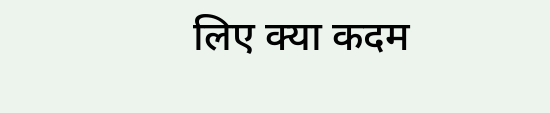लिए क्या कदम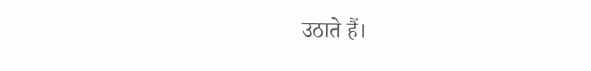उठाते हैं।